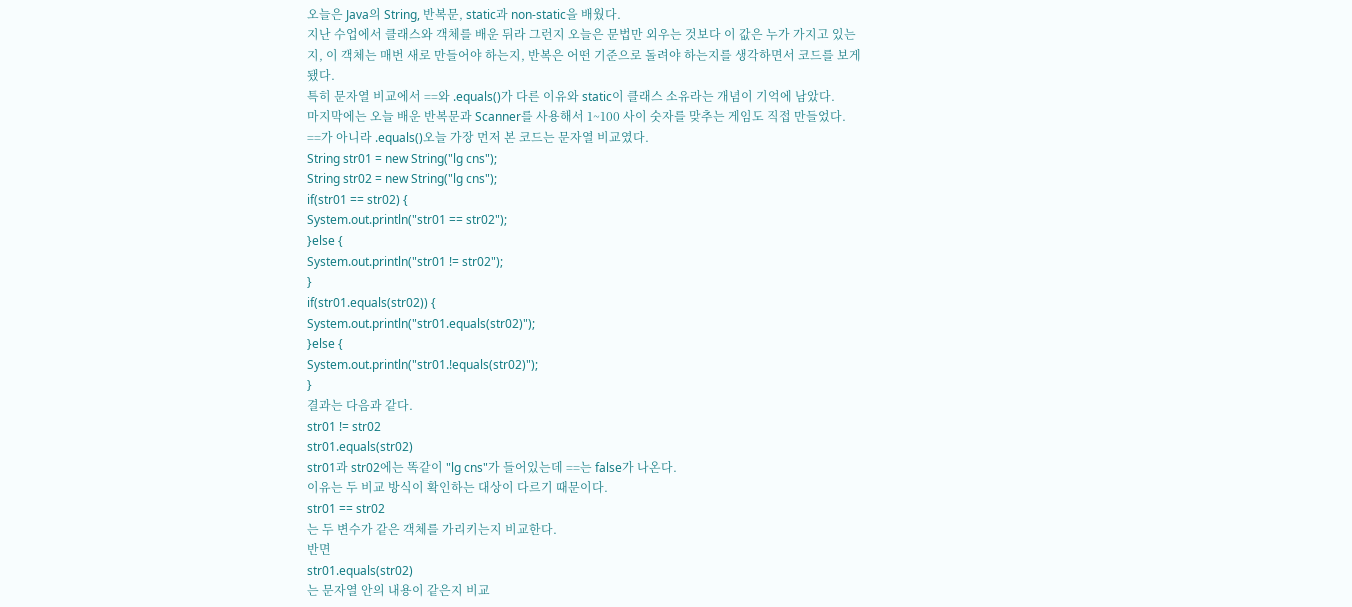오늘은 Java의 String, 반복문, static과 non-static을 배웠다.
지난 수업에서 클래스와 객체를 배운 뒤라 그런지 오늘은 문법만 외우는 것보다 이 값은 누가 가지고 있는지, 이 객체는 매번 새로 만들어야 하는지, 반복은 어떤 기준으로 돌려야 하는지를 생각하면서 코드를 보게 됐다.
특히 문자열 비교에서 ==와 .equals()가 다른 이유와 static이 클래스 소유라는 개념이 기억에 남았다.
마지막에는 오늘 배운 반복문과 Scanner를 사용해서 1~100 사이 숫자를 맞추는 게임도 직접 만들었다.
==가 아니라 .equals()오늘 가장 먼저 본 코드는 문자열 비교였다.
String str01 = new String("lg cns");
String str02 = new String("lg cns");
if(str01 == str02) {
System.out.println("str01 == str02");
}else {
System.out.println("str01 != str02");
}
if(str01.equals(str02)) {
System.out.println("str01.equals(str02)");
}else {
System.out.println("str01.!equals(str02)");
}
결과는 다음과 같다.
str01 != str02
str01.equals(str02)
str01과 str02에는 똑같이 "lg cns"가 들어있는데 ==는 false가 나온다.
이유는 두 비교 방식이 확인하는 대상이 다르기 때문이다.
str01 == str02
는 두 변수가 같은 객체를 가리키는지 비교한다.
반면
str01.equals(str02)
는 문자열 안의 내용이 같은지 비교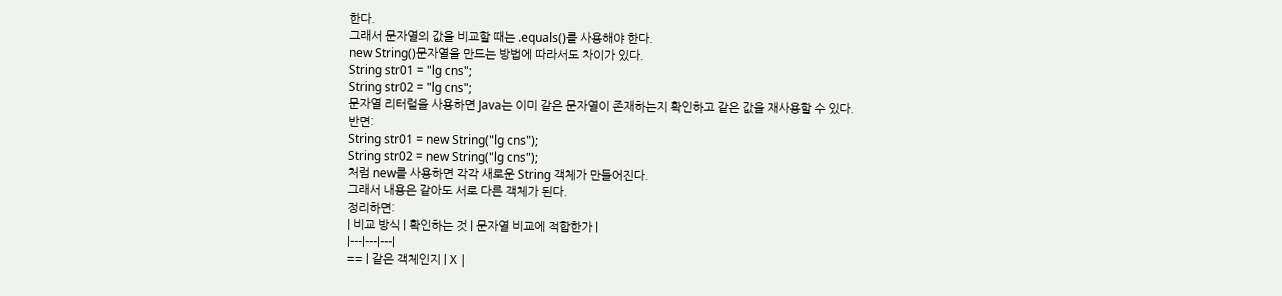한다.
그래서 문자열의 값을 비교할 때는 .equals()를 사용해야 한다.
new String()문자열을 만드는 방법에 따라서도 차이가 있다.
String str01 = "lg cns";
String str02 = "lg cns";
문자열 리터럴을 사용하면 Java는 이미 같은 문자열이 존재하는지 확인하고 같은 값을 재사용할 수 있다.
반면:
String str01 = new String("lg cns");
String str02 = new String("lg cns");
처럼 new를 사용하면 각각 새로운 String 객체가 만들어진다.
그래서 내용은 같아도 서로 다른 객체가 된다.
정리하면:
| 비교 방식 | 확인하는 것 | 문자열 비교에 적합한가 |
|---|---|---|
== | 같은 객체인지 | X |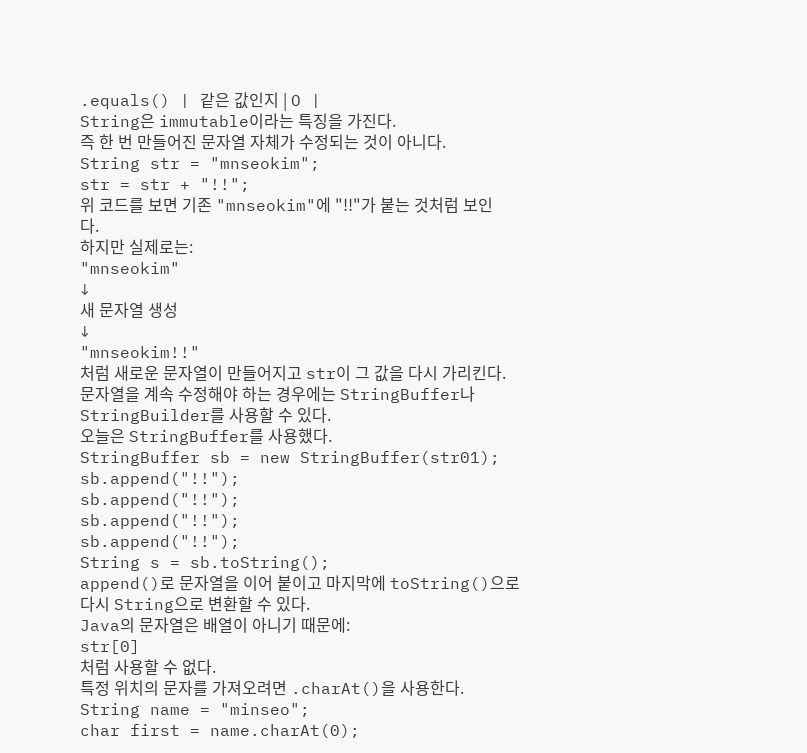.equals() | 같은 값인지 | O |
String은 immutable이라는 특징을 가진다.
즉 한 번 만들어진 문자열 자체가 수정되는 것이 아니다.
String str = "mnseokim";
str = str + "!!";
위 코드를 보면 기존 "mnseokim"에 "!!"가 붙는 것처럼 보인다.
하지만 실제로는:
"mnseokim"
↓
새 문자열 생성
↓
"mnseokim!!"
처럼 새로운 문자열이 만들어지고 str이 그 값을 다시 가리킨다.
문자열을 계속 수정해야 하는 경우에는 StringBuffer나 StringBuilder를 사용할 수 있다.
오늘은 StringBuffer를 사용했다.
StringBuffer sb = new StringBuffer(str01);
sb.append("!!");
sb.append("!!");
sb.append("!!");
sb.append("!!");
String s = sb.toString();
append()로 문자열을 이어 붙이고 마지막에 toString()으로 다시 String으로 변환할 수 있다.
Java의 문자열은 배열이 아니기 때문에:
str[0]
처럼 사용할 수 없다.
특정 위치의 문자를 가져오려면 .charAt()을 사용한다.
String name = "minseo";
char first = name.charAt(0);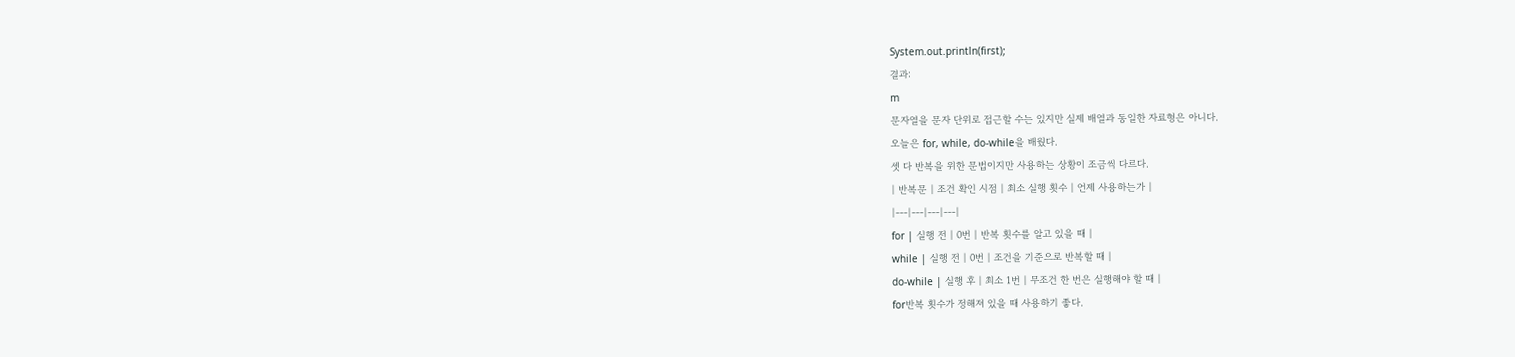System.out.println(first);
결과:
m
문자열을 문자 단위로 접근할 수는 있지만 실제 배열과 동일한 자료형은 아니다.
오늘은 for, while, do-while을 배웠다.
셋 다 반복을 위한 문법이지만 사용하는 상황이 조금씩 다르다.
| 반복문 | 조건 확인 시점 | 최소 실행 횟수 | 언제 사용하는가 |
|---|---|---|---|
for | 실행 전 | 0번 | 반복 횟수를 알고 있을 때 |
while | 실행 전 | 0번 | 조건을 기준으로 반복할 때 |
do-while | 실행 후 | 최소 1번 | 무조건 한 번은 실행해야 할 때 |
for반복 횟수가 정해져 있을 때 사용하기 좋다.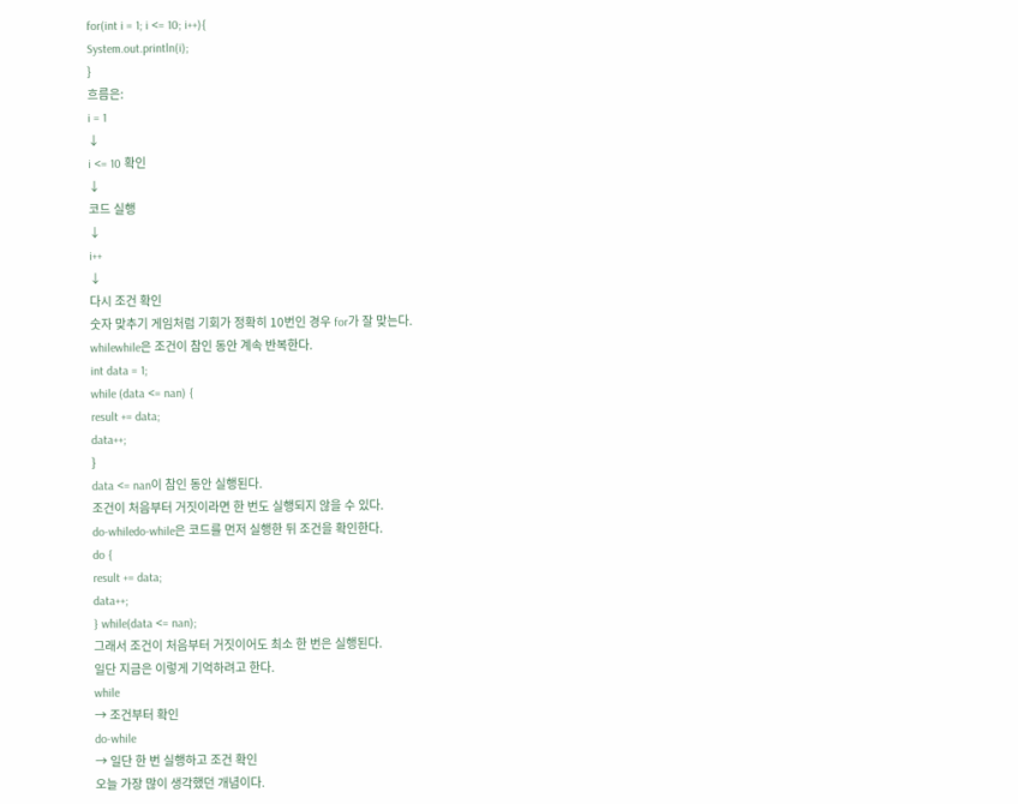for(int i = 1; i <= 10; i++){
System.out.println(i);
}
흐름은:
i = 1
↓
i <= 10 확인
↓
코드 실행
↓
i++
↓
다시 조건 확인
숫자 맞추기 게임처럼 기회가 정확히 10번인 경우 for가 잘 맞는다.
whilewhile은 조건이 참인 동안 계속 반복한다.
int data = 1;
while (data <= nan) {
result += data;
data++;
}
data <= nan이 참인 동안 실행된다.
조건이 처음부터 거짓이라면 한 번도 실행되지 않을 수 있다.
do-whiledo-while은 코드를 먼저 실행한 뒤 조건을 확인한다.
do {
result += data;
data++;
} while(data <= nan);
그래서 조건이 처음부터 거짓이어도 최소 한 번은 실행된다.
일단 지금은 이렇게 기억하려고 한다.
while
→ 조건부터 확인
do-while
→ 일단 한 번 실행하고 조건 확인
오늘 가장 많이 생각했던 개념이다.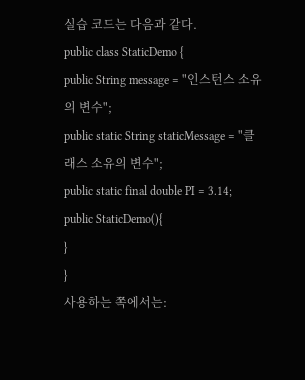실습 코드는 다음과 같다.
public class StaticDemo {
public String message = "인스턴스 소유의 변수";
public static String staticMessage = "클래스 소유의 변수";
public static final double PI = 3.14;
public StaticDemo(){
}
}
사용하는 쪽에서는: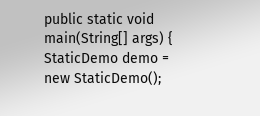public static void main(String[] args) {
StaticDemo demo = new StaticDemo();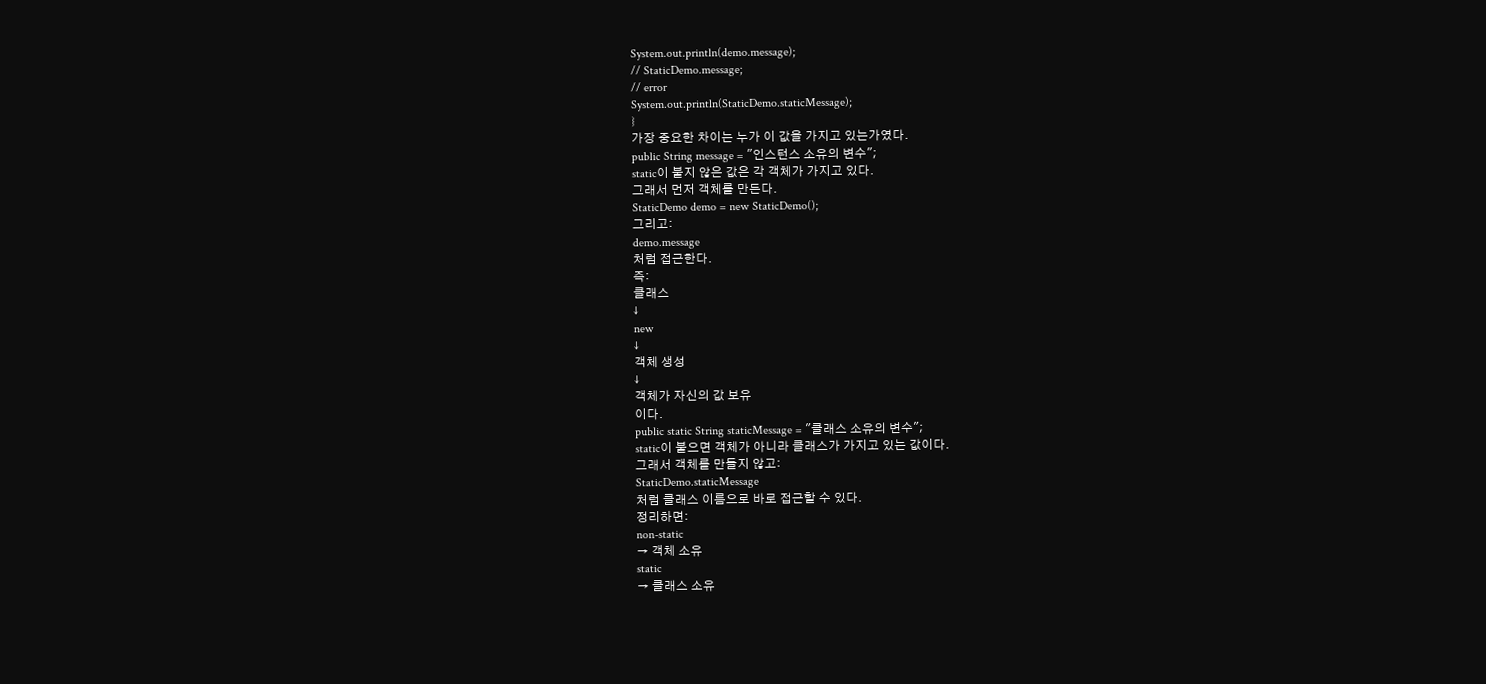System.out.println(demo.message);
// StaticDemo.message;
// error
System.out.println(StaticDemo.staticMessage);
}
가장 중요한 차이는 누가 이 값을 가지고 있는가였다.
public String message = "인스턴스 소유의 변수";
static이 붙지 않은 값은 각 객체가 가지고 있다.
그래서 먼저 객체를 만든다.
StaticDemo demo = new StaticDemo();
그리고:
demo.message
처럼 접근한다.
즉:
클래스
↓
new
↓
객체 생성
↓
객체가 자신의 값 보유
이다.
public static String staticMessage = "클래스 소유의 변수";
static이 붙으면 객체가 아니라 클래스가 가지고 있는 값이다.
그래서 객체를 만들지 않고:
StaticDemo.staticMessage
처럼 클래스 이름으로 바로 접근할 수 있다.
정리하면:
non-static
→ 객체 소유
static
→ 클래스 소유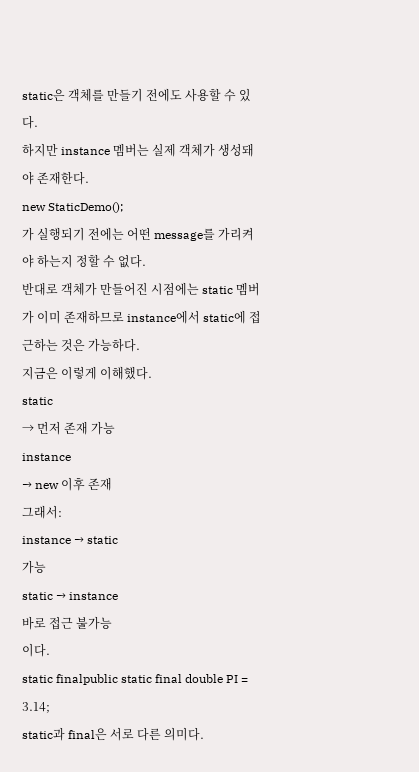static은 객체를 만들기 전에도 사용할 수 있다.
하지만 instance 멤버는 실제 객체가 생성돼야 존재한다.
new StaticDemo();
가 실행되기 전에는 어떤 message를 가리켜야 하는지 정할 수 없다.
반대로 객체가 만들어진 시점에는 static 멤버가 이미 존재하므로 instance에서 static에 접근하는 것은 가능하다.
지금은 이렇게 이해했다.
static
→ 먼저 존재 가능
instance
→ new 이후 존재
그래서:
instance → static
가능
static → instance
바로 접근 불가능
이다.
static finalpublic static final double PI = 3.14;
static과 final은 서로 다른 의미다.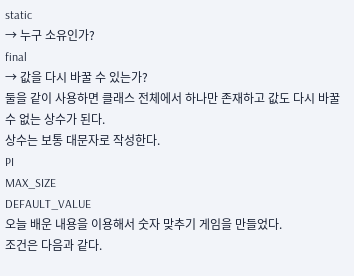static
→ 누구 소유인가?
final
→ 값을 다시 바꿀 수 있는가?
둘을 같이 사용하면 클래스 전체에서 하나만 존재하고 값도 다시 바꿀 수 없는 상수가 된다.
상수는 보통 대문자로 작성한다.
PI
MAX_SIZE
DEFAULT_VALUE
오늘 배운 내용을 이용해서 숫자 맞추기 게임을 만들었다.
조건은 다음과 같다.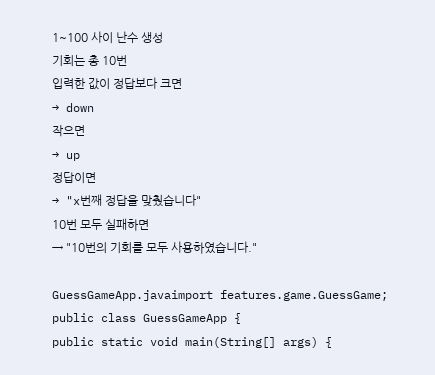1~100 사이 난수 생성
기회는 총 10번
입력한 값이 정답보다 크면
→ down
작으면
→ up
정답이면
→ "x번째 정답을 맞췄습니다"
10번 모두 실패하면
→ "10번의 기회를 모두 사용하였습니다."

GuessGameApp.javaimport features.game.GuessGame;
public class GuessGameApp {
public static void main(String[] args) {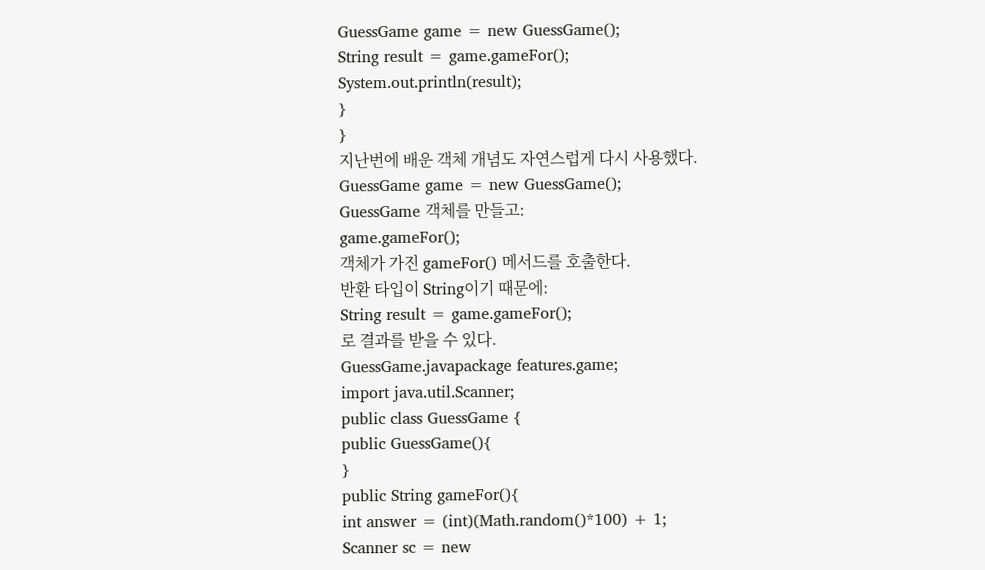GuessGame game = new GuessGame();
String result = game.gameFor();
System.out.println(result);
}
}
지난번에 배운 객체 개념도 자연스럽게 다시 사용했다.
GuessGame game = new GuessGame();
GuessGame 객체를 만들고:
game.gameFor();
객체가 가진 gameFor() 메서드를 호출한다.
반환 타입이 String이기 때문에:
String result = game.gameFor();
로 결과를 받을 수 있다.
GuessGame.javapackage features.game;
import java.util.Scanner;
public class GuessGame {
public GuessGame(){
}
public String gameFor(){
int answer = (int)(Math.random()*100) + 1;
Scanner sc = new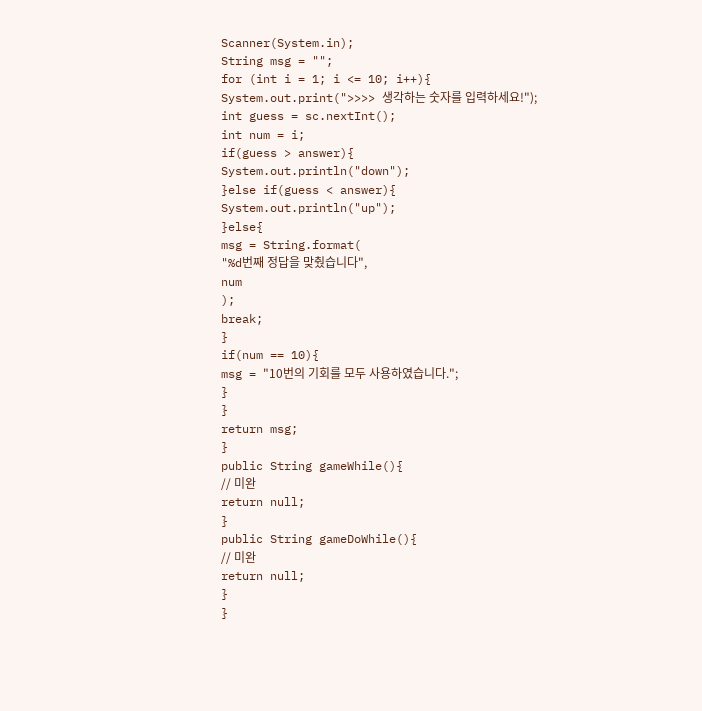Scanner(System.in);
String msg = "";
for (int i = 1; i <= 10; i++){
System.out.print(">>>> 생각하는 숫자를 입력하세요!");
int guess = sc.nextInt();
int num = i;
if(guess > answer){
System.out.println("down");
}else if(guess < answer){
System.out.println("up");
}else{
msg = String.format(
"%d번째 정답을 맞췄습니다",
num
);
break;
}
if(num == 10){
msg = "10번의 기회를 모두 사용하였습니다.";
}
}
return msg;
}
public String gameWhile(){
// 미완
return null;
}
public String gameDoWhile(){
// 미완
return null;
}
}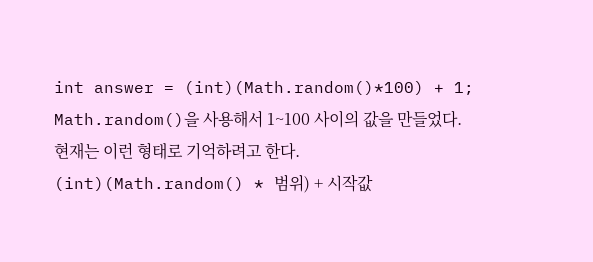int answer = (int)(Math.random()*100) + 1;
Math.random()을 사용해서 1~100 사이의 값을 만들었다.
현재는 이런 형태로 기억하려고 한다.
(int)(Math.random() * 범위) + 시작값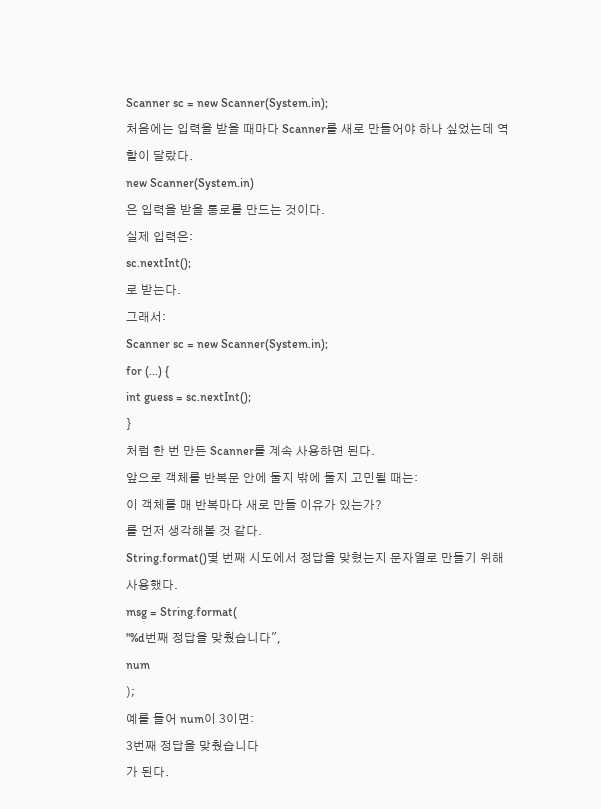Scanner sc = new Scanner(System.in);
처음에는 입력을 받을 때마다 Scanner를 새로 만들어야 하나 싶었는데 역할이 달랐다.
new Scanner(System.in)
은 입력을 받을 통로를 만드는 것이다.
실제 입력은:
sc.nextInt();
로 받는다.
그래서:
Scanner sc = new Scanner(System.in);
for (...) {
int guess = sc.nextInt();
}
처럼 한 번 만든 Scanner를 계속 사용하면 된다.
앞으로 객체를 반복문 안에 둘지 밖에 둘지 고민될 때는:
이 객체를 매 반복마다 새로 만들 이유가 있는가?
를 먼저 생각해볼 것 같다.
String.format()몇 번째 시도에서 정답을 맞혔는지 문자열로 만들기 위해 사용했다.
msg = String.format(
"%d번째 정답을 맞췄습니다",
num
);
예를 들어 num이 3이면:
3번째 정답을 맞췄습니다
가 된다.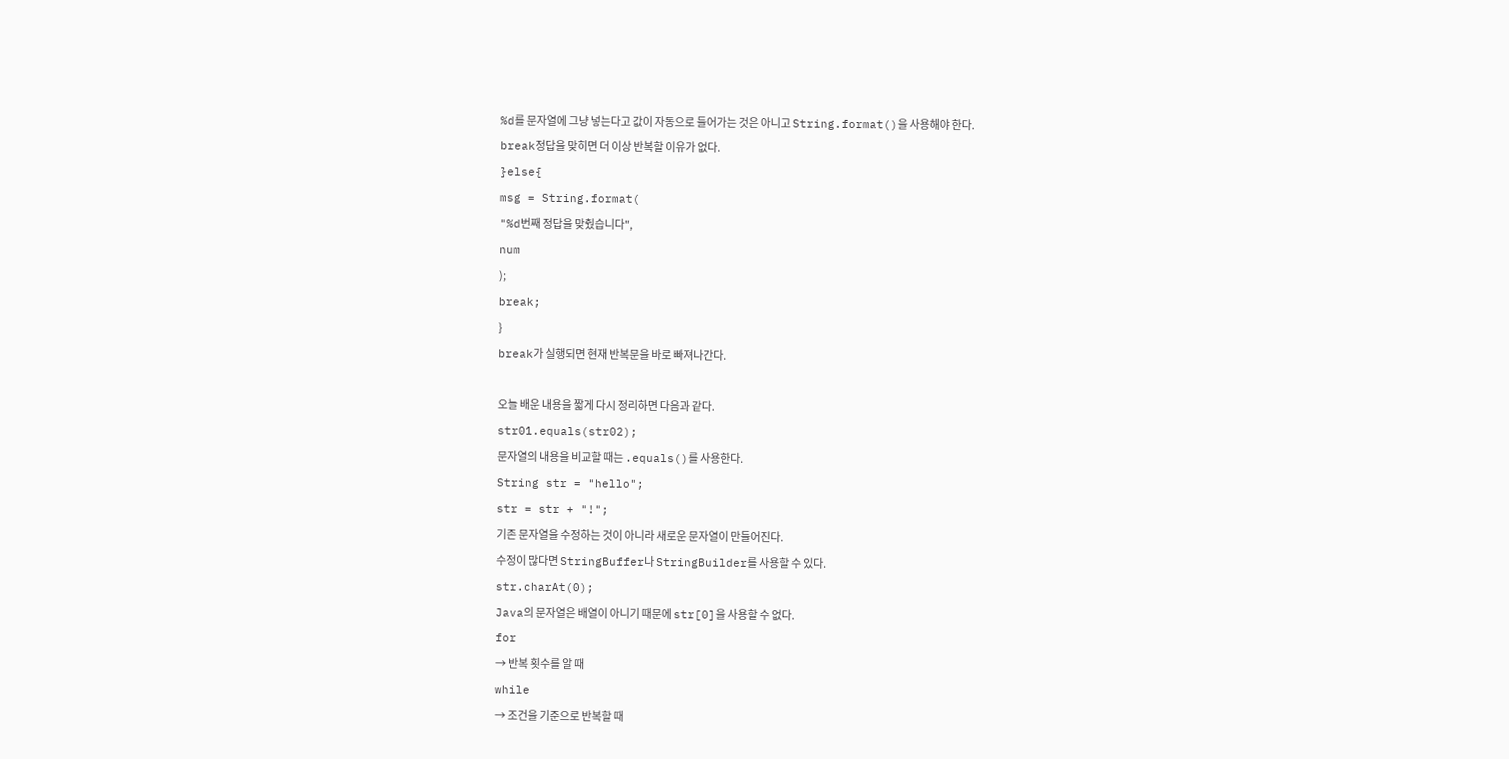%d를 문자열에 그냥 넣는다고 값이 자동으로 들어가는 것은 아니고 String.format()을 사용해야 한다.
break정답을 맞히면 더 이상 반복할 이유가 없다.
}else{
msg = String.format(
"%d번째 정답을 맞췄습니다",
num
);
break;
}
break가 실행되면 현재 반복문을 바로 빠져나간다.

오늘 배운 내용을 짧게 다시 정리하면 다음과 같다.
str01.equals(str02);
문자열의 내용을 비교할 때는 .equals()를 사용한다.
String str = "hello";
str = str + "!";
기존 문자열을 수정하는 것이 아니라 새로운 문자열이 만들어진다.
수정이 많다면 StringBuffer나 StringBuilder를 사용할 수 있다.
str.charAt(0);
Java의 문자열은 배열이 아니기 때문에 str[0]을 사용할 수 없다.
for
→ 반복 횟수를 알 때
while
→ 조건을 기준으로 반복할 때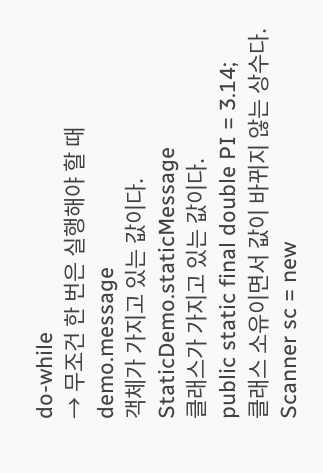do-while
→ 무조건 한 번은 실행해야 할 때
demo.message
객체가 가지고 있는 값이다.
StaticDemo.staticMessage
클래스가 가지고 있는 값이다.
public static final double PI = 3.14;
클래스 소유이면서 값이 바뀌지 않는 상수다.
Scanner sc = new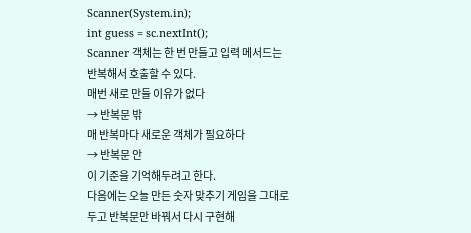Scanner(System.in);
int guess = sc.nextInt();
Scanner 객체는 한 번 만들고 입력 메서드는 반복해서 호출할 수 있다.
매번 새로 만들 이유가 없다
→ 반복문 밖
매 반복마다 새로운 객체가 필요하다
→ 반복문 안
이 기준을 기억해두려고 한다.
다음에는 오늘 만든 숫자 맞추기 게임을 그대로 두고 반복문만 바꿔서 다시 구현해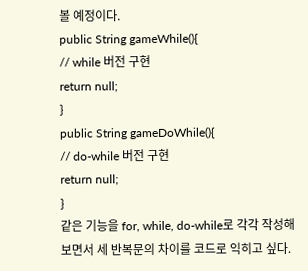볼 예정이다.
public String gameWhile(){
// while 버전 구현
return null;
}
public String gameDoWhile(){
// do-while 버전 구현
return null;
}
같은 기능을 for, while, do-while로 각각 작성해보면서 세 반복문의 차이를 코드로 익히고 싶다.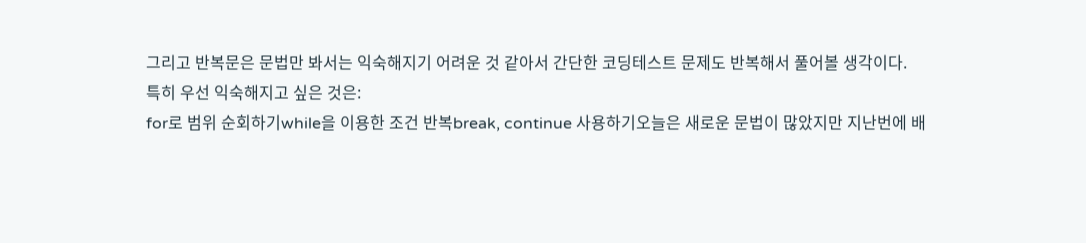그리고 반복문은 문법만 봐서는 익숙해지기 어려운 것 같아서 간단한 코딩테스트 문제도 반복해서 풀어볼 생각이다.
특히 우선 익숙해지고 싶은 것은:
for로 범위 순회하기while을 이용한 조건 반복break, continue 사용하기오늘은 새로운 문법이 많았지만 지난번에 배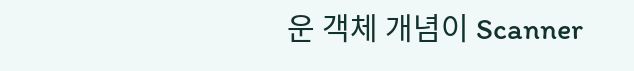운 객체 개념이 Scanner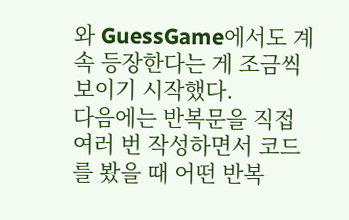와 GuessGame에서도 계속 등장한다는 게 조금씩 보이기 시작했다.
다음에는 반복문을 직접 여러 번 작성하면서 코드를 봤을 때 어떤 반복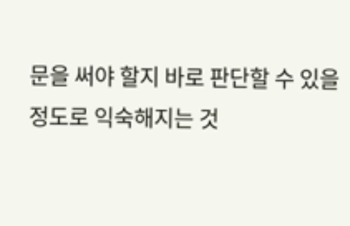문을 써야 할지 바로 판단할 수 있을 정도로 익숙해지는 것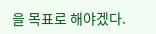을 목표로 해야겠다.